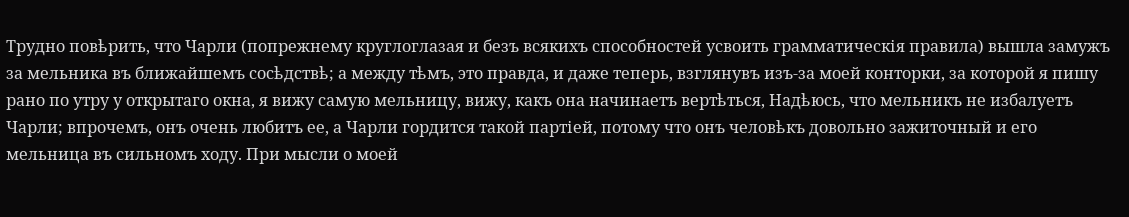Трудно повѣрить, что Чарли (попрежнему круглоглазая и безъ всякихъ способностей усвоить грамматическія правила) вышла замужъ за мельника въ ближайшемъ сосѣдствѣ; а между тѣмъ, это правда, и даже теперь, взглянувъ изъ-за моей конторки, за которой я пишу рано по утру у открытаго окна, я вижу самую мельницу, вижу, какъ она начинаетъ вертѣться, Надѣюсь, что мельникъ не избалуетъ Чарли; впрочемъ, онъ очень любитъ ее, а Чарли гордится такой партіей, потому что онъ человѣкъ довольно зажиточный и его мельница въ сильномъ ходу. При мысли о моей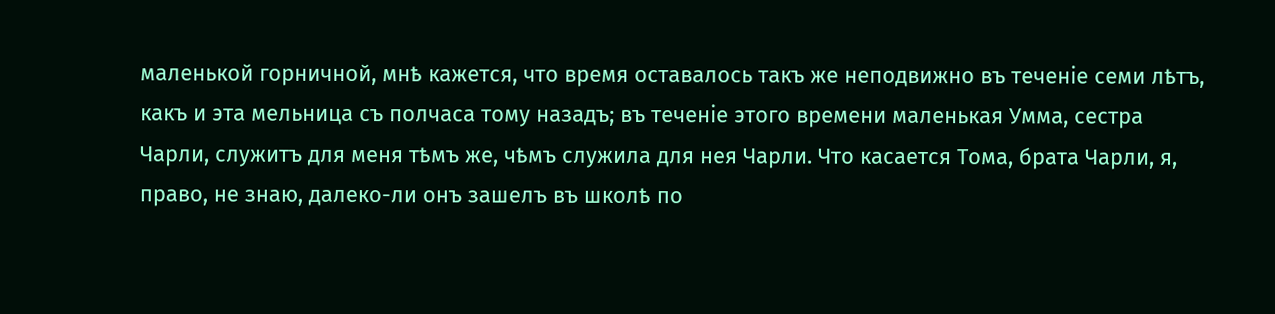маленькой горничной, мнѣ кажется, что время оставалось такъ же неподвижно въ теченіе семи лѣтъ, какъ и эта мельница съ полчаса тому назадъ; въ теченіе этого времени маленькая Умма, сестра Чарли, служитъ для меня тѣмъ же, чѣмъ служила для нея Чарли. Что касается Тома, брата Чарли, я, право, не знаю, далеко-ли онъ зашелъ въ школѣ по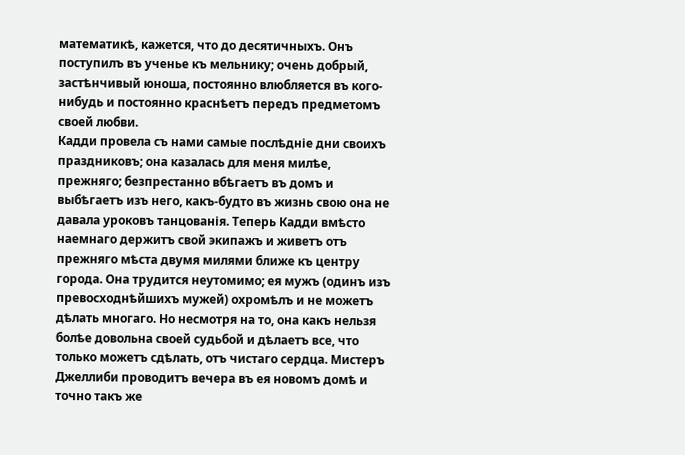математикѣ, кажется, что до десятичныхъ. Онъ поступилъ въ ученье къ мельнику; очень добрый, застѣнчивый юноша, постоянно влюбляется въ кого-нибудь и постоянно краснѣетъ передъ предметомъ своей любви.
Кадди провела съ нами самые послѣдніе дни своихъ праздниковъ; она казалась для меня милѣе, прежняго; безпрестанно вбѣгаетъ въ домъ и выбѣгаетъ изъ него, какъ-будто въ жизнь свою она не давала уроковъ танцованія. Теперь Кадди вмѣсто наемнаго держитъ свой экипажъ и живетъ отъ прежняго мѣста двумя милями ближе къ центру города. Она трудится неутомимо; ея мужъ (одинъ изъ превосходнѣйшихъ мужей) охромѣлъ и не можетъ дѣлать многаго. Но несмотря на то, она какъ нельзя болѣе довольна своей судьбой и дѣлаетъ все, что только можетъ сдѣлать, отъ чистаго сердца. Мистеръ Джеллиби проводитъ вечера въ ея новомъ домѣ и точно такъ же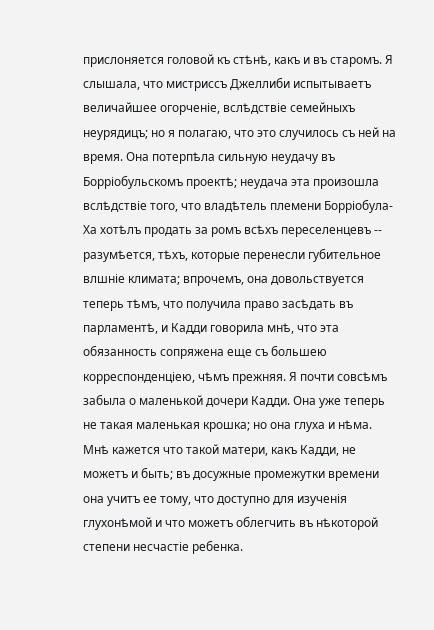прислоняется головой къ стѣнѣ, какъ и въ старомъ. Я слышала, что мистриссъ Джеллиби испытываетъ величайшее огорченіе, вслѣдствіе семейныхъ неурядицъ; но я полагаю, что это случилось съ ней на время. Она потерпѣла сильную неудачу въ Борріобульскомъ проектѣ; неудача эта произошла вслѣдствіе того, что владѣтель племени Борріобула-Ха хотѣлъ продать за ромъ всѣхъ переселенцевъ -- разумѣется, тѣхъ, которые перенесли губительное влшніе климата; впрочемъ, она довольствуется теперь тѣмъ, что получила право засѣдать въ парламентѣ, и Кадди говорила мнѣ, что эта обязанность сопряжена еще съ большею корреспонденціею, чѣмъ прежняя. Я почти совсѣмъ забыла о маленькой дочери Кадди. Она уже теперь не такая маленькая крошка; но она глуха и нѣма. Мнѣ кажется что такой матери, какъ Кадди, не можетъ и быть; въ досужные промежутки времени она учитъ ее тому, что доступно для изученія глухонѣмой и что можетъ облегчить въ нѣкоторой степени несчастіе ребенка.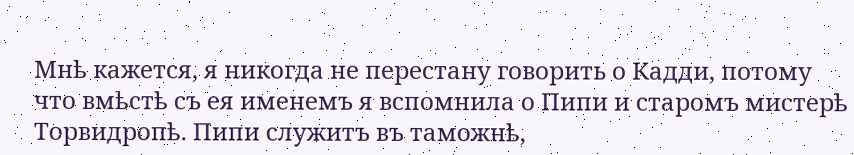Мнѣ кажется, я никогда не перестану говорить о Кадди, потому что вмѣстѣ съ ея именемъ я вспомнила о Пипи и старомъ мистерѣ Торвидропѣ. Пипи служитъ въ таможнѣ,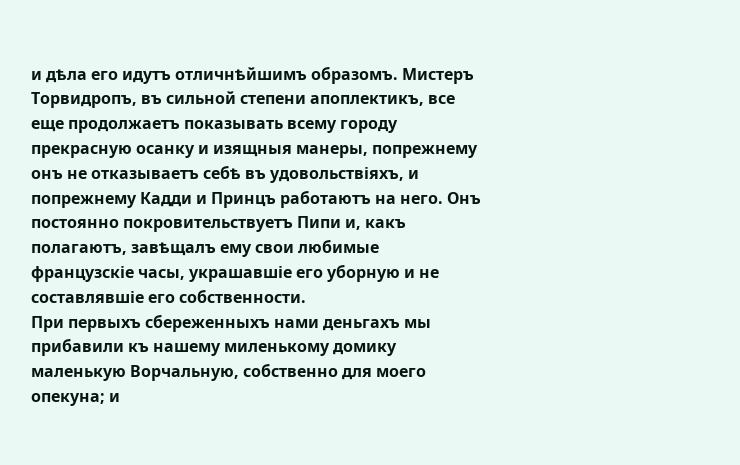и дѣла его идутъ отличнѣйшимъ образомъ. Мистеръ Торвидропъ, въ сильной степени апоплектикъ, все еще продолжаетъ показывать всему городу прекрасную осанку и изящныя манеры, попрежнему онъ не отказываетъ себѣ въ удовольствіяхъ, и попрежнему Кадди и Принцъ работаютъ на него. Онъ постоянно покровительствуетъ Пипи и, какъ полагаютъ, завѣщалъ ему свои любимые французскіе часы, украшавшіе его уборную и не составлявшіе его собственности.
При первыхъ сбереженныхъ нами деньгахъ мы прибавили къ нашему миленькому домику маленькую Ворчальную, собственно для моего опекуна; и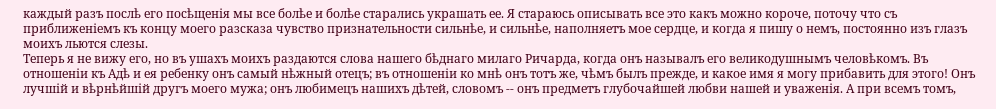каждый разъ послѣ его посѣщенія мы все болѣе и болѣе старались украшать ее. Я стараюсь описывать все это какъ можно короче, поточу что съ приближеніемъ къ концу моего разсказа чувство признательности сильнѣе, и сильнѣе, наполняетъ мое сердце, и когда я пишу о немъ, постоянно изъ глазъ моихъ льются слезы.
Теперь я не вижу его, но въ ушахъ моихъ раздаются слова нашего бѣднаго милаго Ричарда, когда онъ называлъ его великодушнымъ человѣкомъ. Въ отношеніи къ Адѣ и ея ребенку онъ самый нѣжный отецъ; въ отношеніи ко мнѣ онъ тотъ же, чѣмъ былъ прежде, и какое имя я могу прибавить для этого! Онъ лучшій и вѣрнѣйшій другъ моего мужа; онъ любимецъ нашихъ дѣтей, словомъ -- онъ предметъ глубочайшей любви нашей и уваженія. А при всемъ томъ,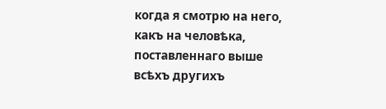когда я смотрю на него, какъ на человѣка, поставленнаго выше всѣхъ другихъ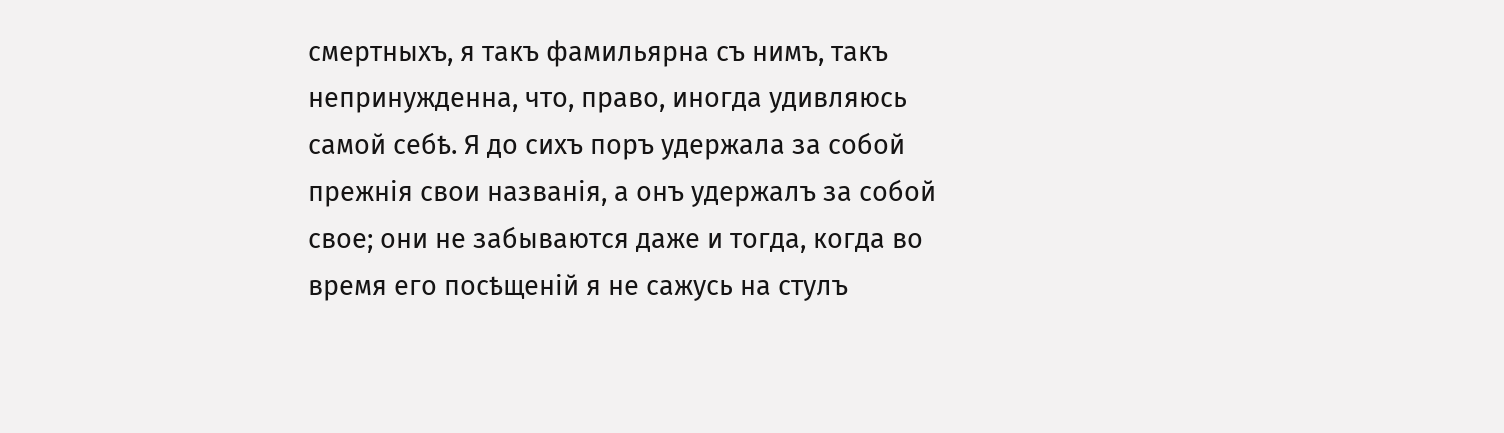смертныхъ, я такъ фамильярна съ нимъ, такъ непринужденна, что, право, иногда удивляюсь самой себѣ. Я до сихъ поръ удержала за собой прежнія свои названія, а онъ удержалъ за собой свое; они не забываются даже и тогда, когда во время его посѣщеній я не сажусь на стулъ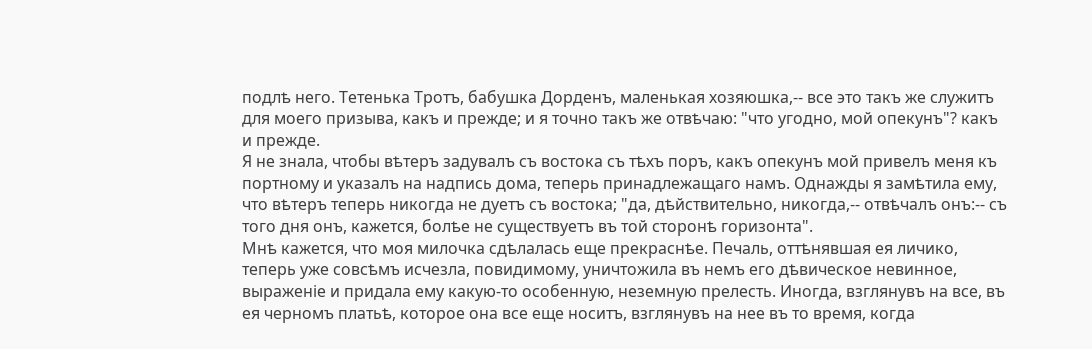подлѣ него. Тетенька Тротъ, бабушка Дорденъ, маленькая хозяюшка,-- все это такъ же служитъ для моего призыва, какъ и прежде; и я точно такъ же отвѣчаю: "что угодно, мой опекунъ"? какъ и прежде.
Я не знала, чтобы вѣтеръ задувалъ съ востока съ тѣхъ поръ, какъ опекунъ мой привелъ меня къ портному и указалъ на надпись дома, теперь принадлежащаго намъ. Однажды я замѣтила ему, что вѣтеръ теперь никогда не дуетъ съ востока; "да, дѣйствительно, никогда,-- отвѣчалъ онъ:-- съ того дня онъ, кажется, болѣе не существуетъ въ той сторонѣ горизонта".
Мнѣ кажется, что моя милочка сдѣлалась еще прекраснѣе. Печаль, оттѣнявшая ея личико, теперь уже совсѣмъ исчезла, повидимому, уничтожила въ немъ его дѣвическое невинное, выраженіе и придала ему какую-то особенную, неземную прелесть. Иногда, взглянувъ на все, въ ея черномъ платьѣ, которое она все еще носитъ, взглянувъ на нее въ то время, когда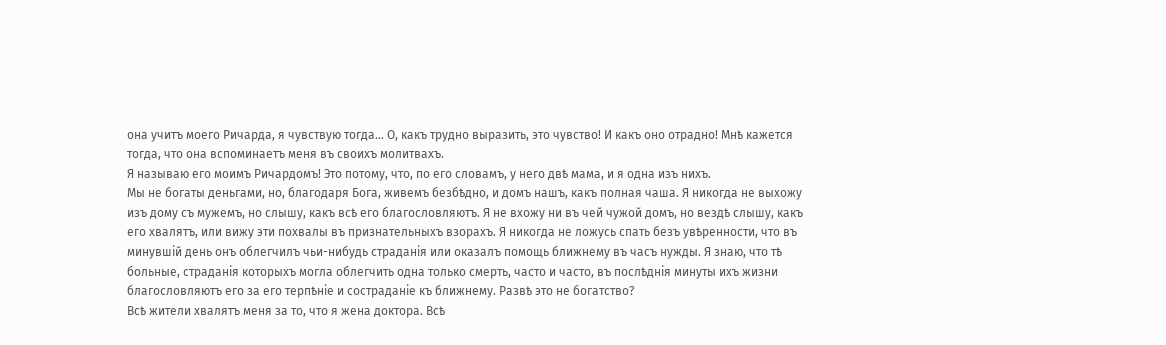она учитъ моего Ричарда, я чувствую тогда... О, какъ трудно выразить, это чувство! И какъ оно отрадно! Мнѣ кажется тогда, что она вспоминаетъ меня въ своихъ молитвахъ.
Я называю его моимъ Ричардомъ! Это потому, что, по его словамъ, у него двѣ мама, и я одна изъ нихъ.
Мы не богаты деньгами, но, благодаря Бога, живемъ безбѣдно, и домъ нашъ, какъ полная чаша. Я никогда не выхожу изъ дому съ мужемъ, но слышу, какъ всѣ его благословляютъ. Я не вхожу ни въ чей чужой домъ, но вездѣ слышу, какъ его хвалятъ, или вижу эти похвалы въ признательныхъ взорахъ. Я никогда не ложусь спать безъ увѣренности, что въ минувшій день онъ облегчилъ чьи-нибудь страданія или оказалъ помощь ближнему въ часъ нужды. Я знаю, что тѣ больные, страданія которыхъ могла облегчить одна только смерть, часто и часто, въ послѣднія минуты ихъ жизни благословляютъ его за его терпѣніе и состраданіе къ ближнему. Развѣ это не богатство?
Всѣ жители хвалятъ меня за то, что я жена доктора. Всѣ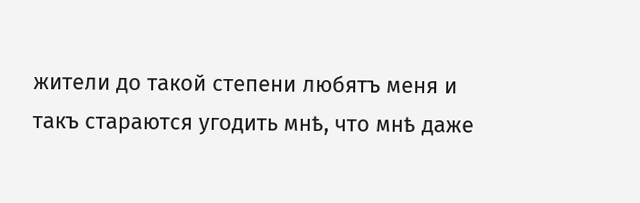жители до такой степени любятъ меня и такъ стараются угодить мнѣ, что мнѣ даже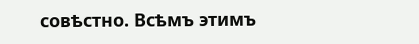совѣстно. Всѣмъ этимъ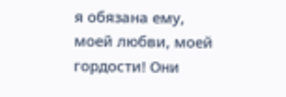я обязана ему, моей любви, моей гордости! Они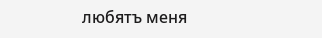любятъ меня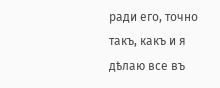ради его, точно такъ, какъ и я дѣлаю все въ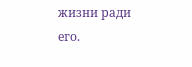жизни ради его.